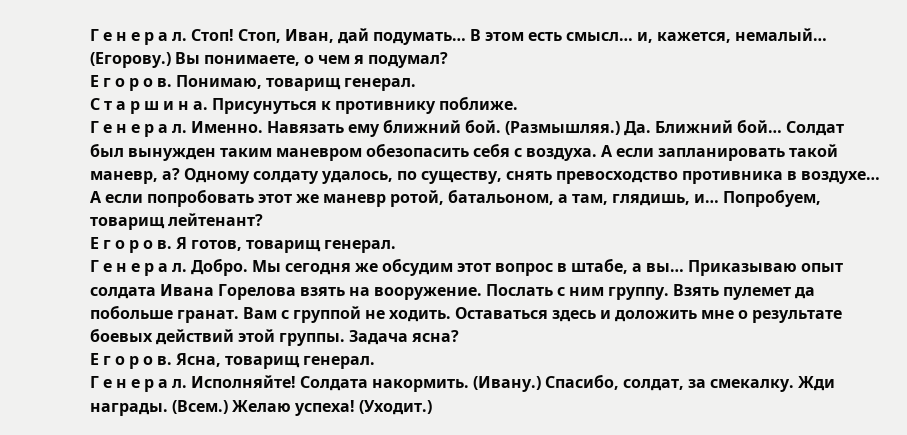Г е н е р а л. Стоп! Стоп, Иван, дай подумать… В этом есть смысл… и, кажется, немалый… (Егорову.) Вы понимаете, о чем я подумал?
Е г о р о в. Понимаю, товарищ генерал.
С т а р ш и н а. Присунуться к противнику поближе.
Г е н е р а л. Именно. Навязать ему ближний бой. (Размышляя.) Да. Ближний бой… Солдат был вынужден таким маневром обезопасить себя с воздуха. А если запланировать такой маневр, а? Одному солдату удалось, по существу, снять превосходство противника в воздухе… А если попробовать этот же маневр ротой, батальоном, а там, глядишь, и… Попробуем, товарищ лейтенант?
Е г о р о в. Я готов, товарищ генерал.
Г е н е р а л. Добро. Мы сегодня же обсудим этот вопрос в штабе, а вы… Приказываю опыт солдата Ивана Горелова взять на вооружение. Послать с ним группу. Взять пулемет да побольше гранат. Вам с группой не ходить. Оставаться здесь и доложить мне о результате боевых действий этой группы. Задача ясна?
Е г о р о в. Ясна, товарищ генерал.
Г е н е р а л. Исполняйте! Солдата накормить. (Ивану.) Спасибо, солдат, за смекалку. Жди награды. (Всем.) Желаю успеха! (Уходит.)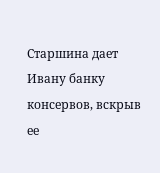Старшина дает Ивану банку консервов, вскрыв ее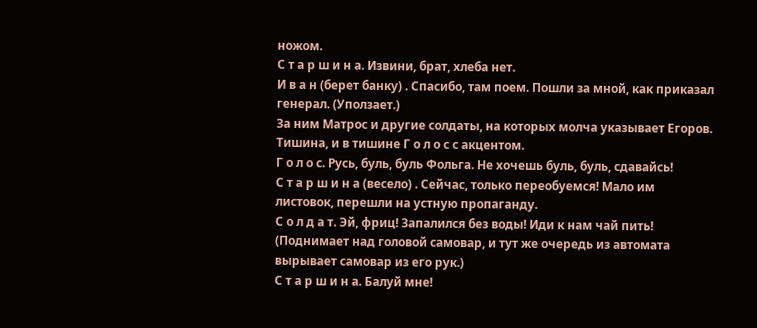ножом.
С т а р ш и н а. Извини, брат, хлеба нет.
И в а н (берет банку) . Спасибо, там поем. Пошли за мной, как приказал генерал. (Уползает.)
За ним Матрос и другие солдаты, на которых молча указывает Егоров.
Тишина, и в тишине Г о л о с с акцентом.
Г о л о с. Русь, буль, буль Фольга. Не хочешь буль, буль, сдавайсь!
С т а р ш и н а (весело) . Сейчас, только переобуемся! Мало им листовок, перешли на устную пропаганду.
С о л д а т. Эй, фриц! Запалился без воды! Иди к нам чай пить! (Поднимает над головой самовар, и тут же очередь из автомата вырывает самовар из его рук.)
С т а р ш и н а. Балуй мне!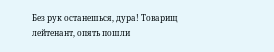Без рук останешься, дура! Товарищ лейтенант, опять пошли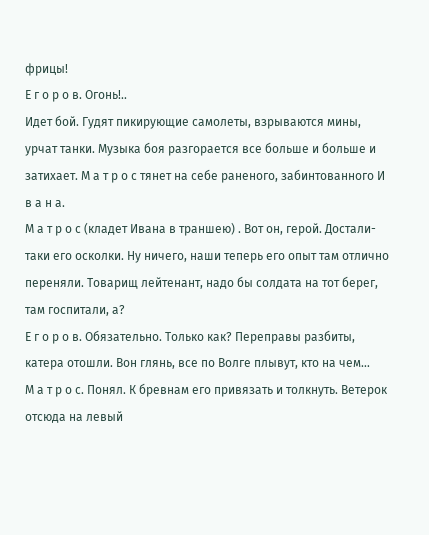фрицы!
Е г о р о в. Огонь!..
Идет бой. Гудят пикирующие самолеты, взрываются мины, урчат танки. Музыка боя разгорается все больше и больше и затихает. М а т р о с тянет на себе раненого, забинтованного И в а н а.
М а т р о с (кладет Ивана в траншею) . Вот он, герой. Достали-таки его осколки. Ну ничего, наши теперь его опыт там отлично переняли. Товарищ лейтенант, надо бы солдата на тот берег, там госпитали, а?
Е г о р о в. Обязательно. Только как? Переправы разбиты, катера отошли. Вон глянь, все по Волге плывут, кто на чем…
М а т р о с. Понял. К бревнам его привязать и толкнуть. Ветерок отсюда на левый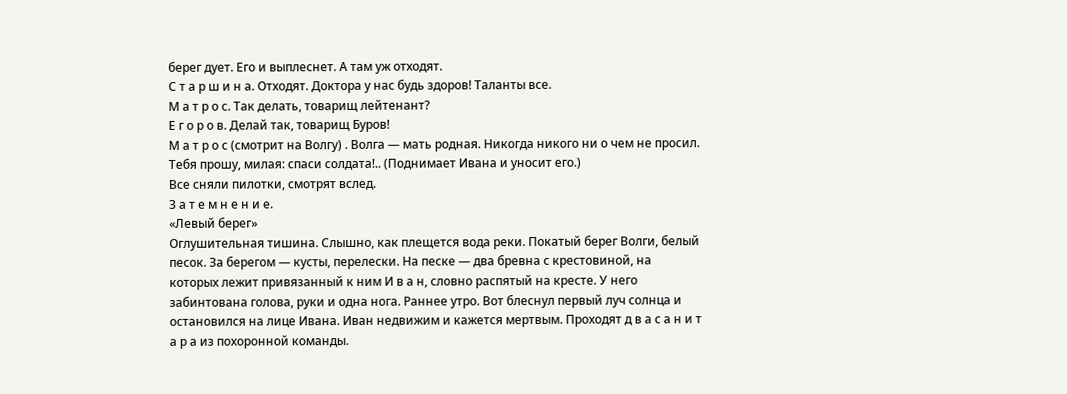берег дует. Его и выплеснет. А там уж отходят.
С т а р ш и н а. Отходят. Доктора у нас будь здоров! Таланты все.
М а т р о с. Так делать, товарищ лейтенант?
Е г о р о в. Делай так, товарищ Буров!
М а т р о с (смотрит на Волгу) . Волга — мать родная. Никогда никого ни о чем не просил. Тебя прошу, милая: спаси солдата!.. (Поднимает Ивана и уносит его.)
Все сняли пилотки, смотрят вслед.
З а т е м н е н и е.
«Левый берег»
Оглушительная тишина. Слышно, как плещется вода реки. Покатый берег Волги, белый песок. За берегом — кусты, перелески. На песке — два бревна с крестовиной, на которых лежит привязанный к ним И в а н, словно распятый на кресте. У него забинтована голова, руки и одна нога. Раннее утро. Вот блеснул первый луч солнца и остановился на лице Ивана. Иван недвижим и кажется мертвым. Проходят д в а с а н и т а р а из похоронной команды.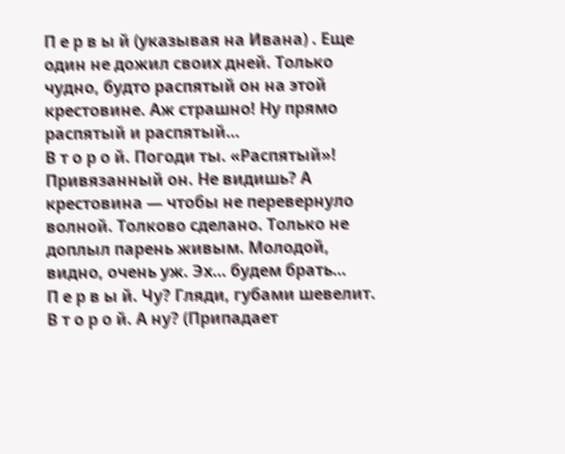П е р в ы й (указывая на Ивана) . Еще один не дожил своих дней. Только чудно, будто распятый он на этой крестовине. Аж страшно! Ну прямо распятый и распятый…
В т о р о й. Погоди ты. «Распятый»! Привязанный он. Не видишь? А крестовина — чтобы не перевернуло волной. Толково сделано. Только не доплыл парень живым. Молодой, видно, очень уж. Эх… будем брать…
П е р в ы й. Чу? Гляди, губами шевелит.
В т о р о й. А ну? (Припадает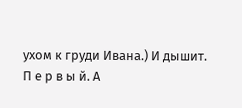ухом к груди Ивана.) И дышит.
П е р в ы й. А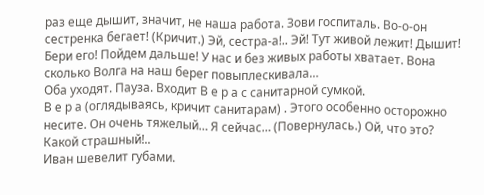раз еще дышит, значит, не наша работа. Зови госпиталь. Во-о-он сестренка бегает! (Кричит.) Эй, сестра-а!.. Эй! Тут живой лежит! Дышит! Бери его! Пойдем дальше! У нас и без живых работы хватает. Вона сколько Волга на наш берег повыплескивала…
Оба уходят. Пауза. Входит В е р а с санитарной сумкой.
В е р а (оглядываясь, кричит санитарам) . Этого особенно осторожно несите. Он очень тяжелый… Я сейчас… (Повернулась.) Ой, что это? Какой страшный!..
Иван шевелит губами.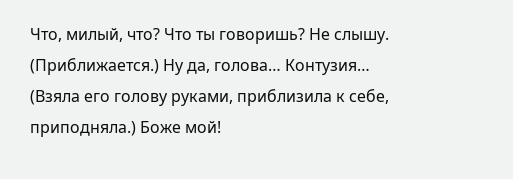Что, милый, что? Что ты говоришь? Не слышу. (Приближается.) Ну да, голова… Контузия… (Взяла его голову руками, приблизила к себе, приподняла.) Боже мой!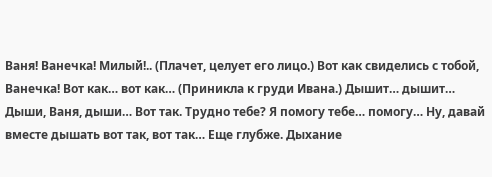Ваня! Ванечка! Милый!.. (Плачет, целует его лицо.) Вот как свиделись с тобой, Ванечка! Вот как… вот как… (Приникла к груди Ивана.) Дышит… дышит… Дыши, Ваня, дыши… Вот так. Трудно тебе? Я помогу тебе… помогу… Ну, давай вместе дышать вот так, вот так… Еще глубже. Дыхание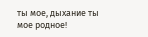ты мое, дыхание ты мое родное!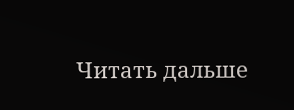Читать дальше